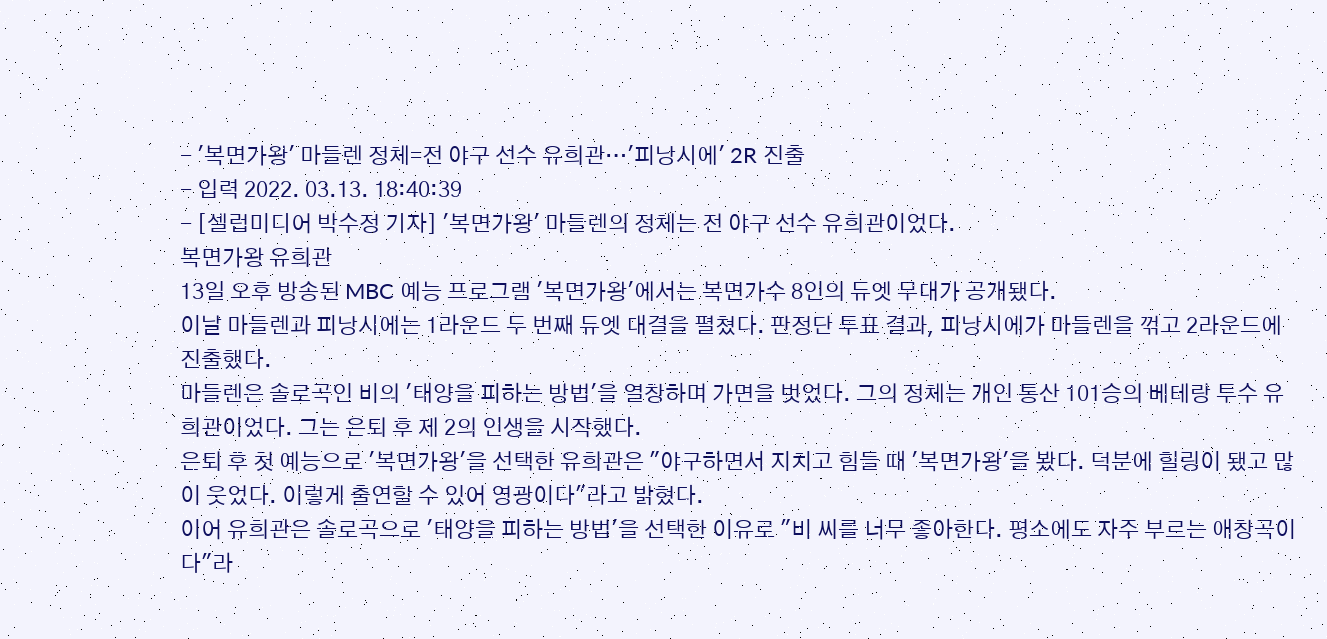- '복면가왕' 마들렌 정체=전 야구 선수 유희관…'피낭시에' 2R 진출
- 입력 2022. 03.13. 18:40:39
- [셀럽미디어 박수정 기자] '복면가왕' 마들렌의 정체는 전 야구 선수 유희관이었다.
복면가왕 유희관
13일 오후 방송된 MBC 예능 프로그램 '복면가왕'에서는 복면가수 8인의 듀엣 무대가 공개됐다.
이날 마들렌과 피낭시에는 1라운드 두 번째 듀엣 대결을 펼쳤다. 판정단 투표 결과, 피낭시에가 마들렌을 꺾고 2라운드에 진출했다.
마들렌은 솔로곡인 비의 '태양을 피하는 방법'을 열창하며 가면을 벗었다. 그의 정체는 개인 통산 101승의 베테랑 투수 유희관이었다. 그는 은퇴 후 제 2의 인생을 시작했다.
은퇴 후 첫 예능으로 '복면가왕'을 선택한 유희관은 "야구하면서 지치고 힘들 때 '복면가왕'을 봤다. 덕분에 힐링이 됐고 많이 웃었다. 이렇게 출연할 수 있어 영광이다"라고 밝혔다.
이어 유희관은 솔로곡으로 '태양을 피하는 방법'을 선택한 이유로 "비 씨를 너무 좋아한다. 평소에도 자주 부르는 애창곡이다"라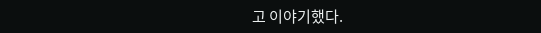고 이야기했다.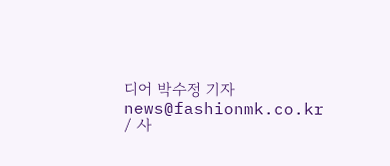디어 박수정 기자 news@fashionmk.co.kr / 사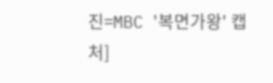진=MBC '복면가왕' 캡처]